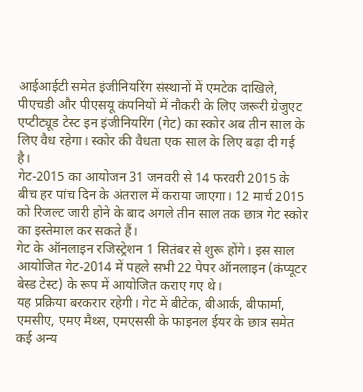आईआईटी समेत इंजीनियरिंग संस्थानों में एमटेक दाखिले, पीएचडी और पीएसयू कंपनियों में नौकरी के लिए जरूरी ग्रेजुएट एप्टीट्यूड टेस्ट इन इंजीनियरिंग (गेट) का स्कोर अब तीन साल के लिए वैध रहेगा। स्कोर की वैधता एक साल के लिए बढ़ा दी गई है।
गेट-2015 का आयोजन 31 जनवरी से 14 फरवरी 2015 के बीच हर पांच दिन के अंतराल में कराया जाएगा। 12 मार्च 2015 को रिजल्ट जारी होने के बाद अगले तीन साल तक छात्र गेट स्कोर का इस्तेमाल कर सकते हैं।
गेट के ऑनलाइन रजिस्ट्रेशन 1 सितंबर से शुरू होंगे। इस साल आयोजित गेट-2014 में पहले सभी 22 पेपर ऑनलाइन (कंप्यूटर बेस्ड टेस्ट) के रूप में आयोजित कराए गए थे।
यह प्रक्रिया बरकरार रहेगी। गेट में बीटेक, बीआर्क, बीफार्मा, एमसीए, एमए मैथ्स, एमएससी के फाइनल ईयर के छात्र समेत कई अन्य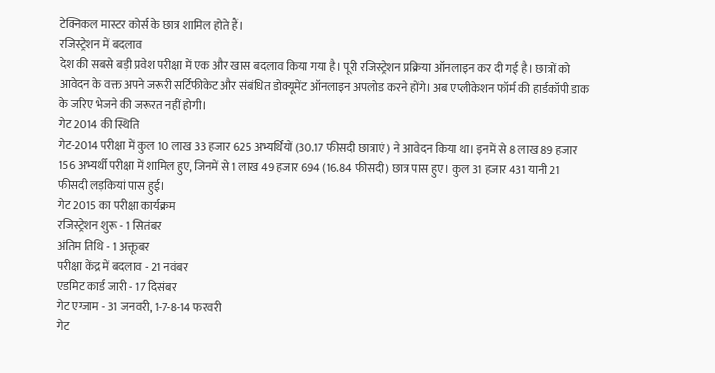टेक्निकल मास्टर कोर्स के छात्र शामिल होते हैं।
रजिस्ट्रेशन में बदलाव
देश की सबसे बड़ी प्रवेश परीक्षा में एक और खास बदलाव किया गया है। पूरी रजिस्ट्रेशन प्रक्रिया ऑनलाइन कर दी गई है। छात्रों को आवेदन के वक्त अपने जरूरी सर्टिफीकेट और संबंधित डोक्यूमेंट ऑनलाइन अपलोड करने होंगे। अब एप्लीकेशन फॉर्म की हार्डकॉपी डाक के जरिए भेजने की जरूरत नहीं होगी।
गेट 2014 की स्थिति
गेट-2014 परीक्षा में कुल 10 लाख 33 हजार 625 अभ्यर्थियों (30.17 फीसदी छात्राएं) ने आवेदन किया था। इनमें से 8 लाख 89 हजार 156 अभ्यर्थी परीक्षा में शामिल हुए, जिनमें से 1 लाख 49 हजार 694 (16.84 फीसदी) छात्र पास हुए। कुल 31 हजार 431 यानी 21 फीसदी लड़कियां पास हुई।
गेट 2015 का परीक्षा कार्यक्रम
रजिस्ट्रेशन शुरू - 1 सितंबर
अंतिम तिथि - 1 अक्तूबर
परीक्षा केंद्र में बदलाव - 21 नवंबर
एडमिट कार्ड जारी - 17 दिसंबर
गेट एग्जाम - 31 जनवरी, 1-7-8-14 फरवरी
गेट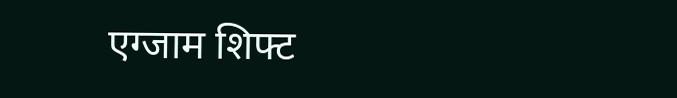एग्जाम शिफ्ट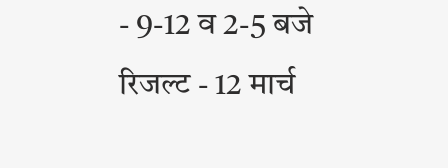- 9-12 व 2-5 बजे
रिजल्ट - 12 मार्च